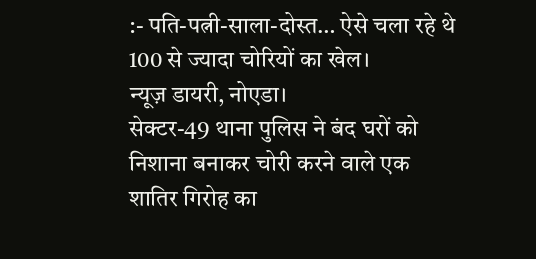:- पति-पत्नी-साला-दोस्त… ऐसे चला रहे थे 100 से ज्यादा चोरियों का खेल।
न्यूज़ डायरी, नोएडा।
सेक्टर-49 थाना पुलिस ने बंद घरों को निशाना बनाकर चोरी करने वाले एक शातिर गिरोह का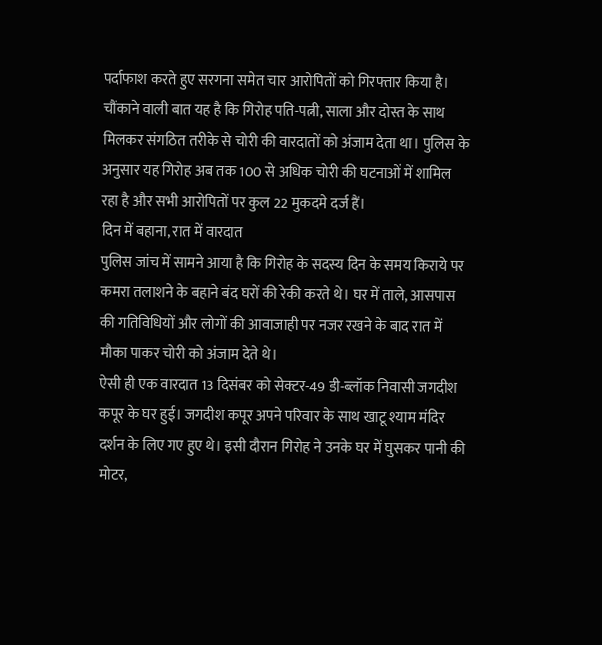पर्दाफाश करते हुए सरगना समेत चार आरोपितों को गिरफ्तार किया है। चौंकाने वाली बात यह है कि गिरोह पति-पत्नी, साला और दोस्त के साथ मिलकर संगठित तरीके से चोरी की वारदातों को अंजाम देता था। पुलिस के अनुसार यह गिरोह अब तक 100 से अधिक चोरी की घटनाओं में शामिल रहा है और सभी आरोपितों पर कुल 22 मुकदमे दर्ज हैं।
दिन में बहाना, रात में वारदात
पुलिस जांच में सामने आया है कि गिरोह के सदस्य दिन के समय किराये पर कमरा तलाशने के बहाने बंद घरों की रेकी करते थे। घर में ताले, आसपास की गतिविधियों और लोगों की आवाजाही पर नजर रखने के बाद रात में मौका पाकर चोरी को अंजाम देते थे।
ऐसी ही एक वारदात 13 दिसंबर को सेक्टर-49 डी-ब्लॉक निवासी जगदीश कपूर के घर हुई। जगदीश कपूर अपने परिवार के साथ खाटू श्याम मंदिर दर्शन के लिए गए हुए थे। इसी दौरान गिरोह ने उनके घर में घुसकर पानी की मोटर,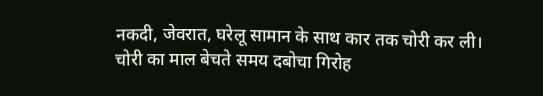नकदी, जेवरात, घरेलू सामान के साथ कार तक चोरी कर ली।
चोरी का माल बेचते समय दबोचा गिरोह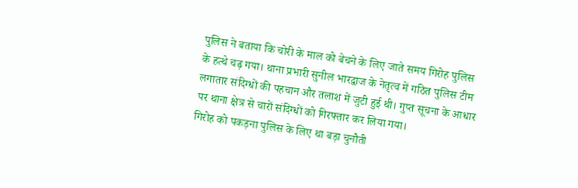पुलिस ने बताया कि चोरी के माल को बेचने के लिए जाते समय गिरोह पुलिस के हत्थे चढ़ गया। थाना प्रभारी सुनील भारद्वाज के नेतृत्व में गठित पुलिस टीम लगातार संदिग्धों की पहचान और तलाश में जुटी हुई थी। गुप्त सूचना के आधार पर थाना क्षेत्र से चारों संदिग्धों को गिरफ्तार कर लिया गया।
गिरोह को पकड़ना पुलिस के लिए था बड़ा चुनौती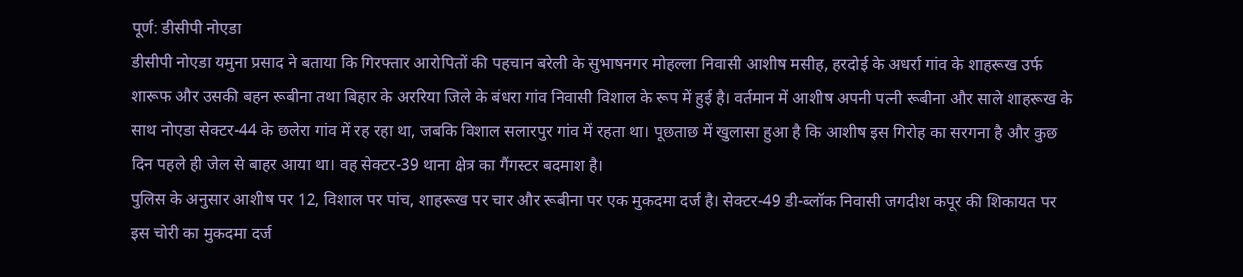पूर्ण: डीसीपी नोएडा
डीसीपी नोएडा यमुना प्रसाद ने बताया कि गिरफ्तार आरोपितों की पहचान बरेली के सुभाषनगर मोहल्ला निवासी आशीष मसीह, हरदोई के अधर्रा गांव के शाहरूख उर्फ शारूफ और उसकी बहन रूबीना तथा बिहार के अररिया जिले के बंधरा गांव निवासी विशाल के रूप में हुई है। वर्तमान में आशीष अपनी पत्नी रूबीना और साले शाहरूख के साथ नोएडा सेक्टर-44 के छलेरा गांव में रह रहा था, जबकि विशाल सलारपुर गांव में रहता था। पूछताछ में खुलासा हुआ है कि आशीष इस गिरोह का सरगना है और कुछ दिन पहले ही जेल से बाहर आया था। वह सेक्टर-39 थाना क्षेत्र का गैंगस्टर बदमाश है।
पुलिस के अनुसार आशीष पर 12, विशाल पर पांच, शाहरूख पर चार और रूबीना पर एक मुकदमा दर्ज है। सेक्टर-49 डी-ब्लॉक निवासी जगदीश कपूर की शिकायत पर इस चोरी का मुकदमा दर्ज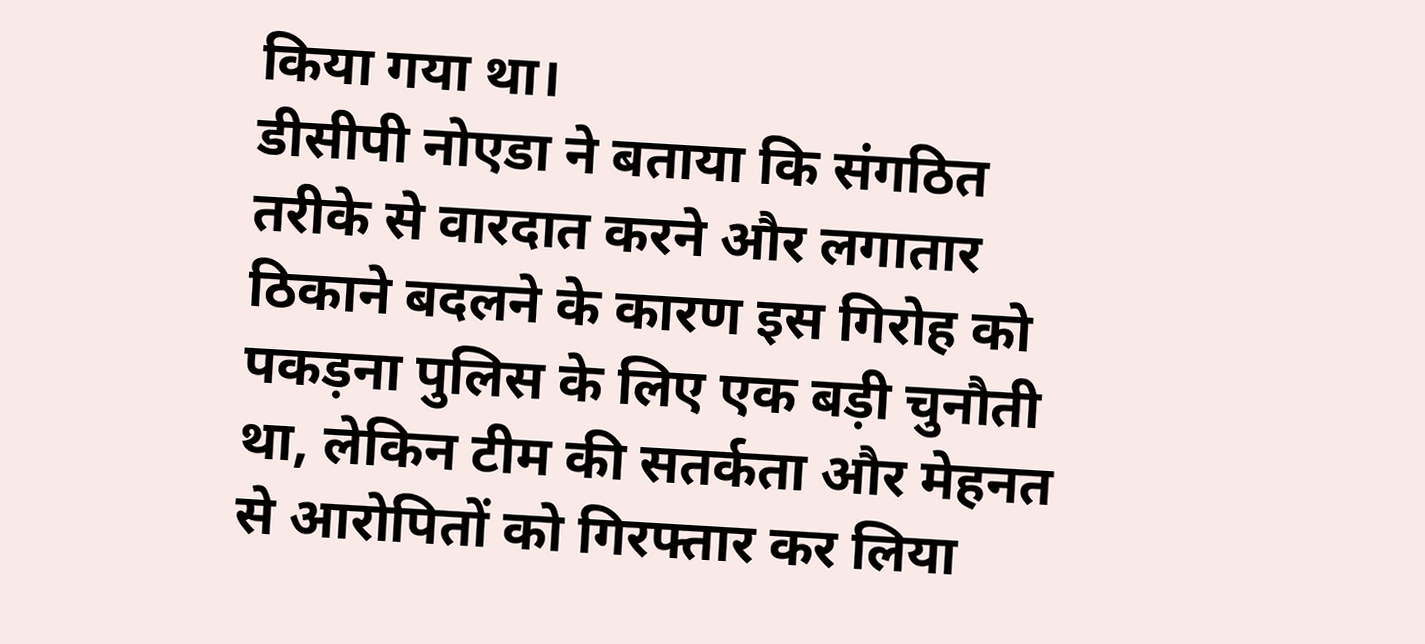किया गया था।
डीसीपी नोएडा ने बताया कि संगठित तरीके से वारदात करने और लगातार ठिकाने बदलने के कारण इस गिरोह को पकड़ना पुलिस के लिए एक बड़ी चुनौती था, लेकिन टीम की सतर्कता और मेहनत से आरोपितों को गिरफ्तार कर लिया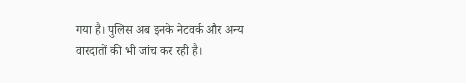गया है। पुलिस अब इनके नेटवर्क और अन्य वारदातों की भी जांच कर रही है।